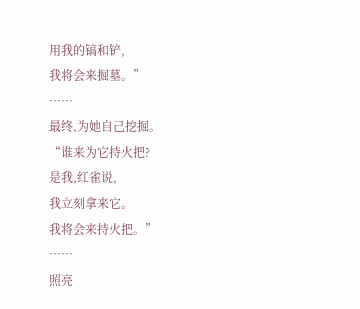用我的镐和铲,
我将会来掘墓。”
……
最终,为她自己挖掘。
“谁来为它持火把?
是我,红雀说,
我立刻拿来它。
我将会来持火把。”
……
照亮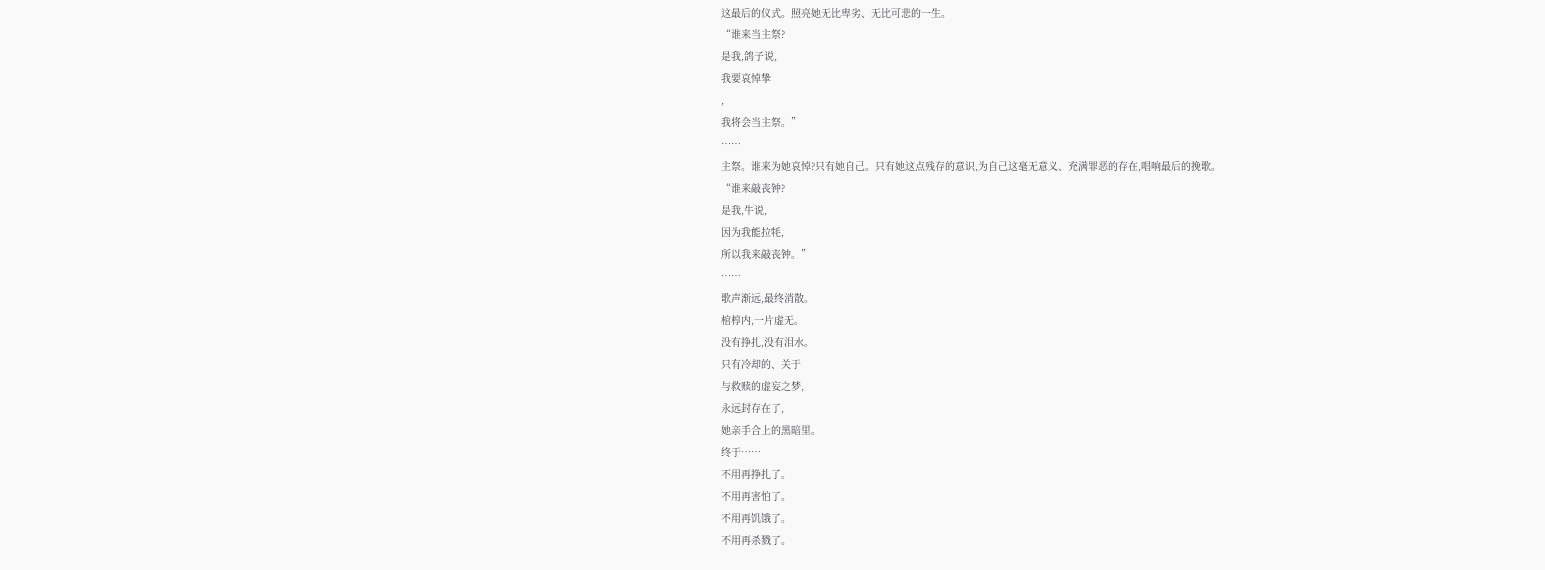这最后的仪式。照亮她无比卑劣、无比可悲的一生。
“谁来当主祭?
是我,鸽子说,
我要哀悼挚
,
我将会当主祭。”
……
主祭。谁来为她哀悼?只有她自己。只有她这点残存的意识,为自己这毫无意义、充满罪恶的存在,唱响最后的挽歌。
“谁来敲丧钟?
是我,牛说,
因为我能拉牦,
所以我来敲丧钟。”
……
歌声渐远,最终消散。
棺椁内,一片虚无。
没有挣扎,没有泪水。
只有冷却的、关于
与救赎的虚妄之梦,
永远封存在了,
她亲手合上的黑暗里。
终于……
不用再挣扎了。
不用再害怕了。
不用再饥饿了。
不用再杀戮了。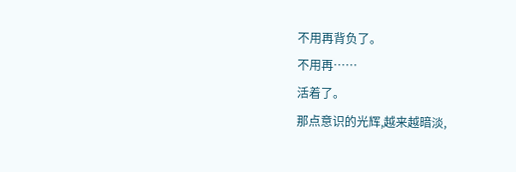不用再背负了。
不用再……
活着了。
那点意识的光辉,越来越暗淡,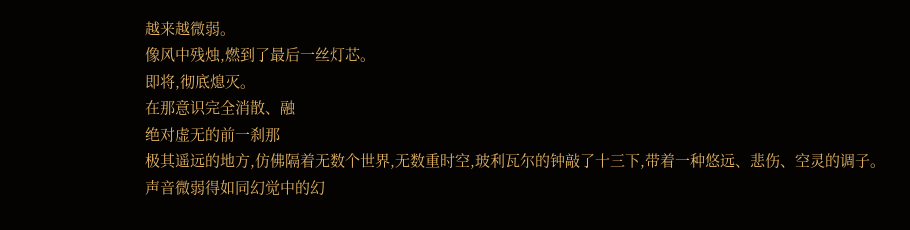越来越微弱。
像风中残烛,燃到了最后一丝灯芯。
即将,彻底熄灭。
在那意识完全消散、融
绝对虚无的前一刹那
极其遥远的地方,仿佛隔着无数个世界,无数重时空,玻利瓦尔的钟敲了十三下,带着一种悠远、悲伤、空灵的调子。
声音微弱得如同幻觉中的幻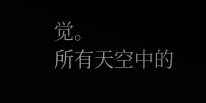觉。
所有天空中的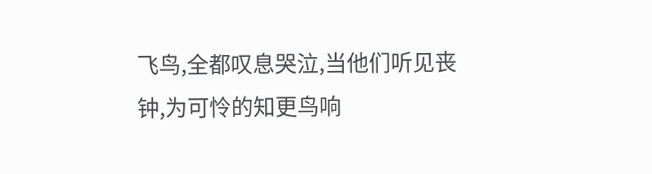飞鸟,全都叹息哭泣,当他们听见丧钟,为可怜的知更鸟响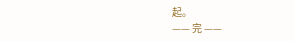起。
—— 完 ——